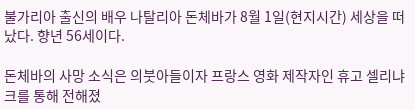불가리아 출신의 배우 나탈리아 돈체바가 8월 1일(현지시간) 세상을 떠났다. 향년 56세이다.

돈체바의 사망 소식은 의붓아들이자 프랑스 영화 제작자인 휴고 셀리냐크를 통해 전해졌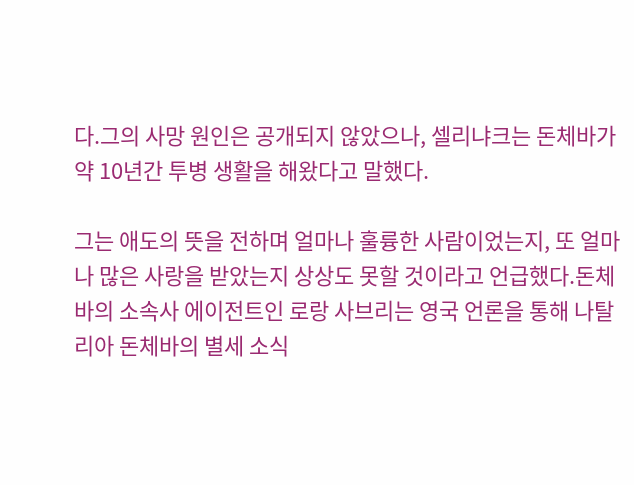다.그의 사망 원인은 공개되지 않았으나, 셀리냐크는 돈체바가 약 10년간 투병 생활을 해왔다고 말했다.

그는 애도의 뜻을 전하며 얼마나 훌륭한 사람이었는지, 또 얼마나 많은 사랑을 받았는지 상상도 못할 것이라고 언급했다.돈체바의 소속사 에이전트인 로랑 사브리는 영국 언론을 통해 나탈리아 돈체바의 별세 소식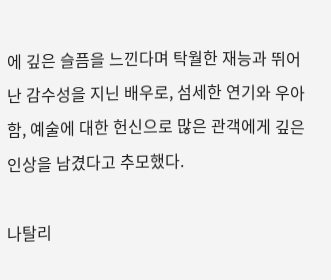에 깊은 슬픔을 느낀다며 탁월한 재능과 뛰어난 감수성을 지닌 배우로, 섬세한 연기와 우아함, 예술에 대한 헌신으로 많은 관객에게 깊은 인상을 남겼다고 추모했다.

나탈리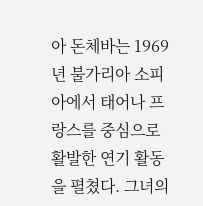아 돈체바는 1969년 불가리아 소피아에서 태어나 프랑스를 중심으로 활발한 연기 활동을 펼쳤다. 그녀의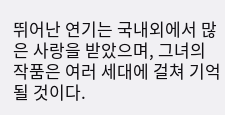뛰어난 연기는 국내외에서 많은 사랑을 받았으며, 그녀의 작품은 여러 세대에 걸쳐 기억될 것이다.